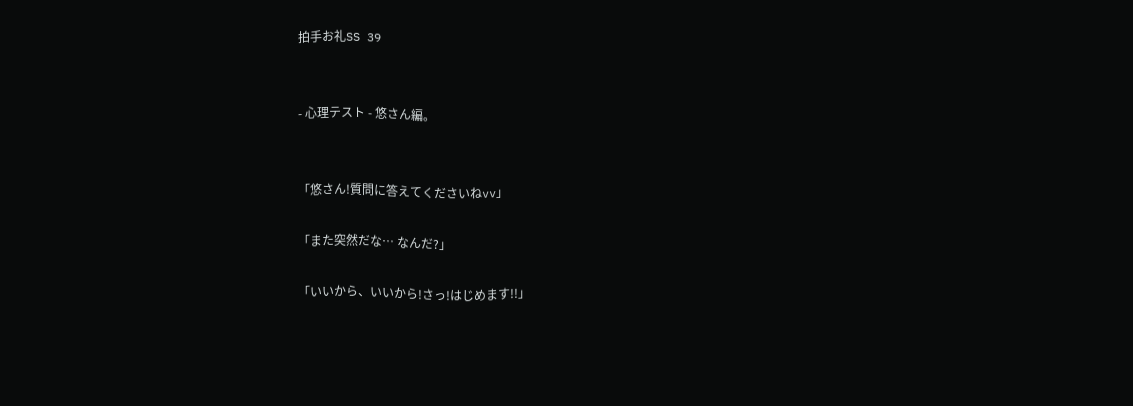拍手お礼SS 39


- 心理テスト - 悠さん編。


「悠さん!質問に答えてくださいねvv」

「また突然だな… なんだ?」

「いいから、いいから!さっ!はじめます!!」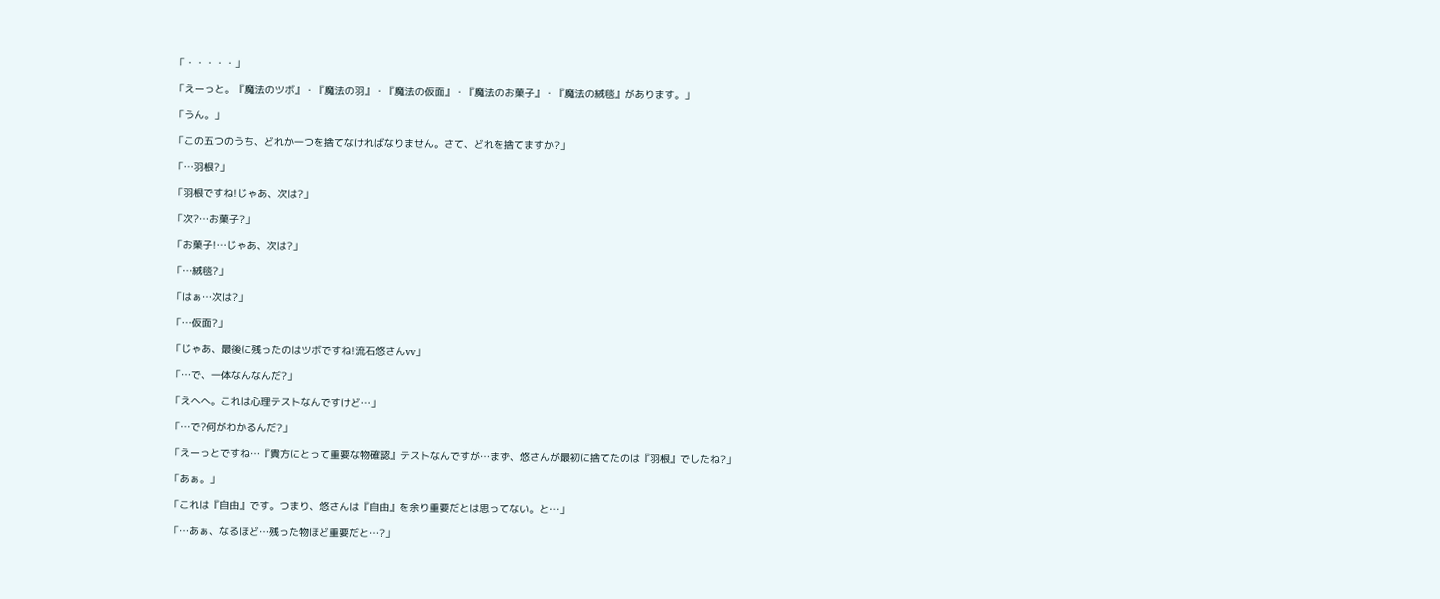「・・・・・」

「えーっと。『魔法のツボ』・『魔法の羽』・『魔法の仮面』・『魔法のお菓子』・『魔法の絨毯』があります。」

「うん。」

「この五つのうち、どれか一つを捨てなければなりません。さて、どれを捨てますか?」

「…羽根?」

「羽根ですね!じゃあ、次は?」

「次?…お菓子?」

「お菓子!…じゃあ、次は?」

「…絨毯?」

「はぁ…次は?」

「…仮面?」

「じゃあ、最後に残ったのはツボですね!流石悠さんvv」

「…で、一体なんなんだ?」

「えへへ。これは心理テストなんですけど…」

「…で?何がわかるんだ?」

「えーっとですね…『貴方にとって重要な物確認』テストなんですが…まず、悠さんが最初に捨てたのは『羽根』でしたね?」

「あぁ。」

「これは『自由』です。つまり、悠さんは『自由』を余り重要だとは思ってない。と…」

「…あぁ、なるほど…残った物ほど重要だと…?」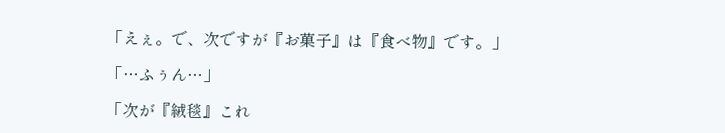「えぇ。で、次ですが『お菓子』は『食べ物』です。」

「…ふぅん…」

「次が『絨毯』これ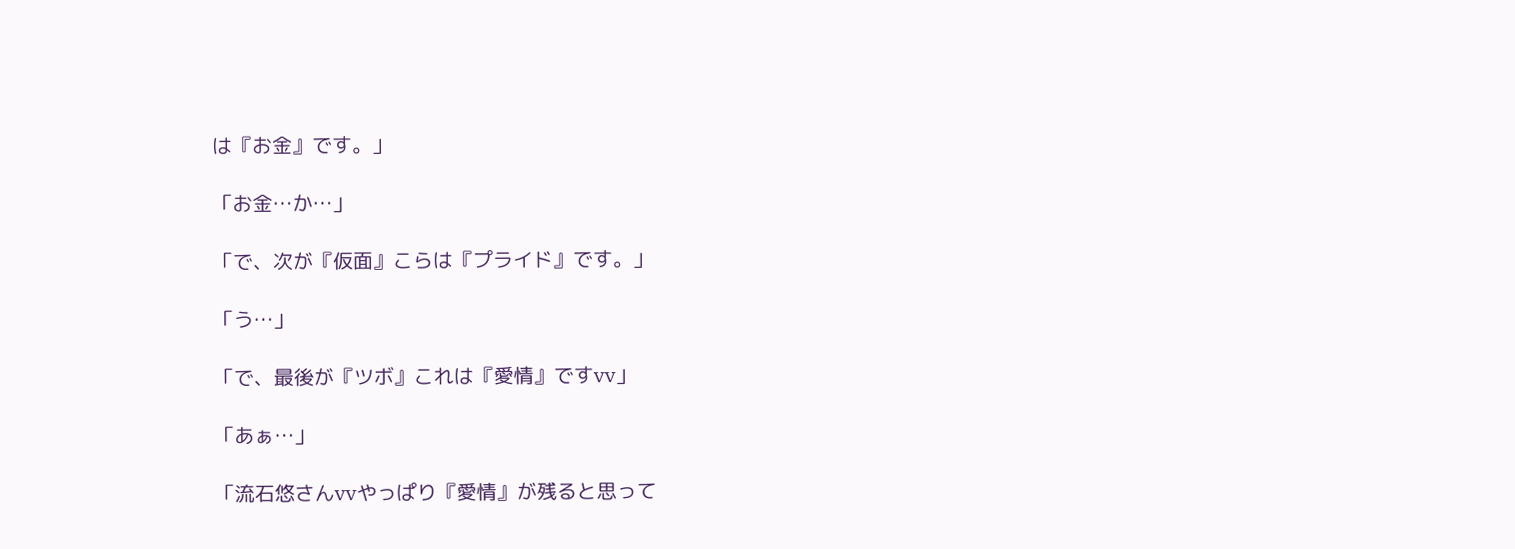は『お金』です。」

「お金…か…」

「で、次が『仮面』こらは『プライド』です。」

「う…」

「で、最後が『ツボ』これは『愛情』ですvv」

「あぁ…」

「流石悠さんvvやっぱり『愛情』が残ると思って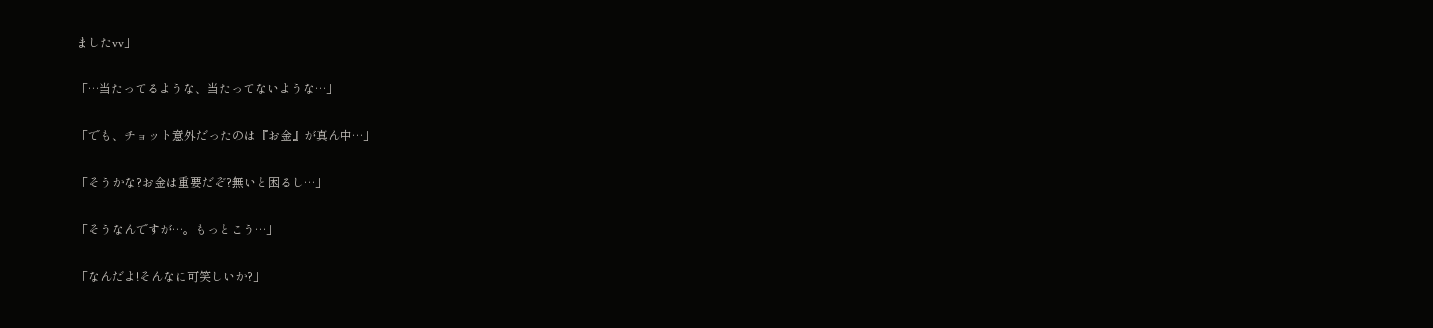ましたvv」

「…当たってるような、当たってないような…」

「でも、チョット意外だったのは『お金』が真ん中…」

「そうかな?お金は重要だぞ?無いと困るし…」

「そうなんですが…。もっとこう…」

「なんだよ!そんなに可笑しいか?」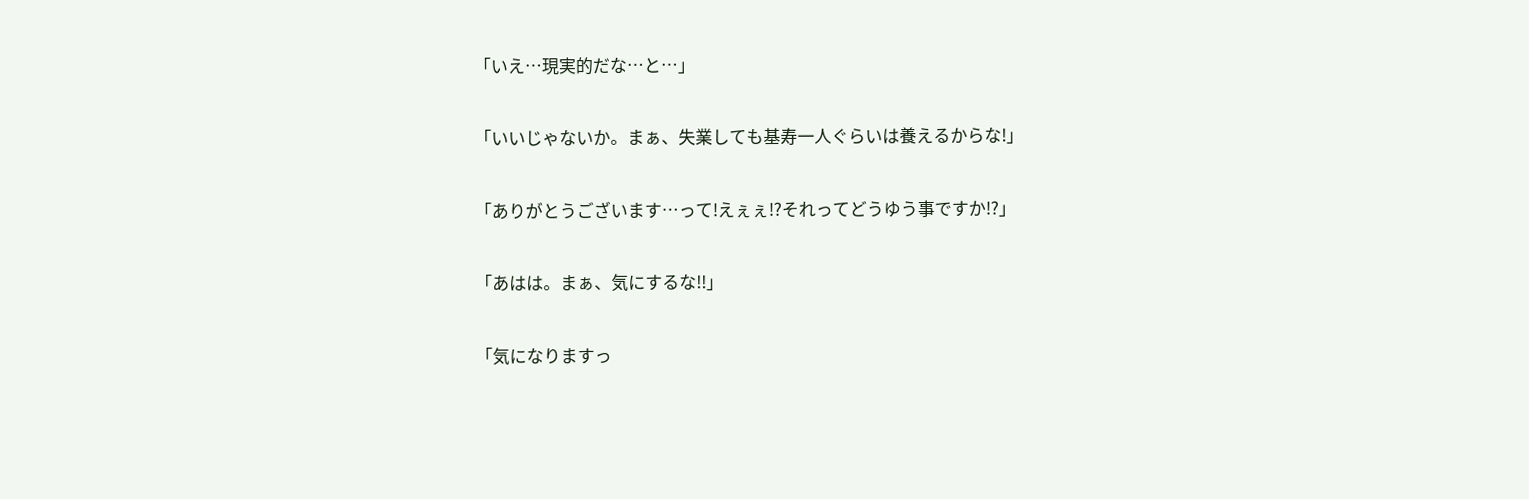「いえ…現実的だな…と…」

「いいじゃないか。まぁ、失業しても基寿一人ぐらいは養えるからな!」

「ありがとうございます…って!えぇぇ!?それってどうゆう事ですか!?」

「あはは。まぁ、気にするな!!」

「気になりますっ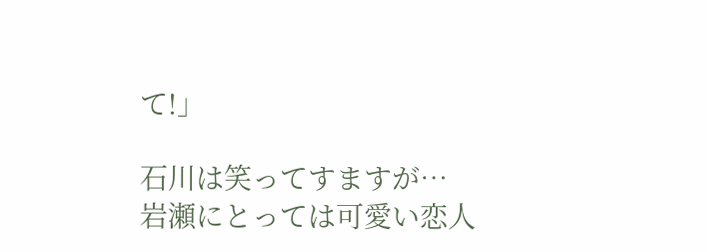て!」

石川は笑ってすますが…
岩瀬にとっては可愛い恋人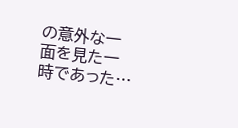の意外な一面を見た一時であった…